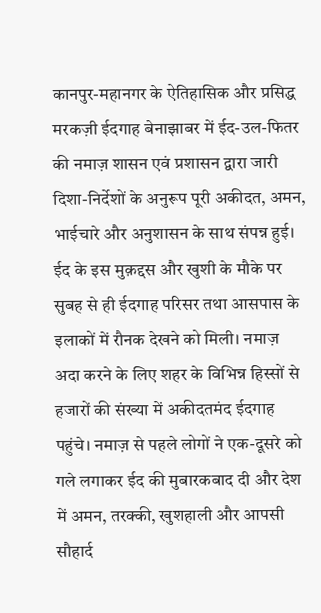कानपुर-महानगर के ऐतिहासिक और प्रसिद्ध मरकज़ी ईदगाह बेनाझाबर में ईद-उल-फितर की नमाज़ शासन एवं प्रशासन द्वारा जारी दिशा-निर्देशों के अनुरूप पूरी अकीदत, अमन, भाईचारे और अनुशासन के साथ संपन्न हुई। ईद के इस मुक़द्दस और खुशी के मौके पर सुबह से ही ईदगाह परिसर तथा आसपास के इलाकों में रौनक देखने को मिली। नमाज़ अदा करने के लिए शहर के विभिन्न हिस्सों से हजारों की संख्या में अकीदतमंद ईदगाह पहुंचे। नमाज़ से पहले लोगों ने एक-दूसरे को गले लगाकर ईद की मुबारकबाद दी और देश में अमन, तरक्की, खुशहाली और आपसी सौहार्द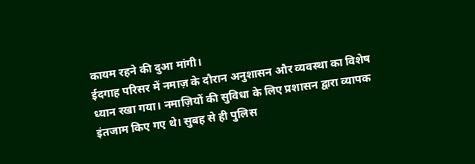कायम रहने की दुआ मांगी।
ईदगाह परिसर में नमाज़ के दौरान अनुशासन और व्यवस्था का विशेष ध्यान रखा गया। नमाज़ियों की सुविधा के लिए प्रशासन द्वारा व्यापक इंतजाम किए गए थे। सुबह से ही पुलिस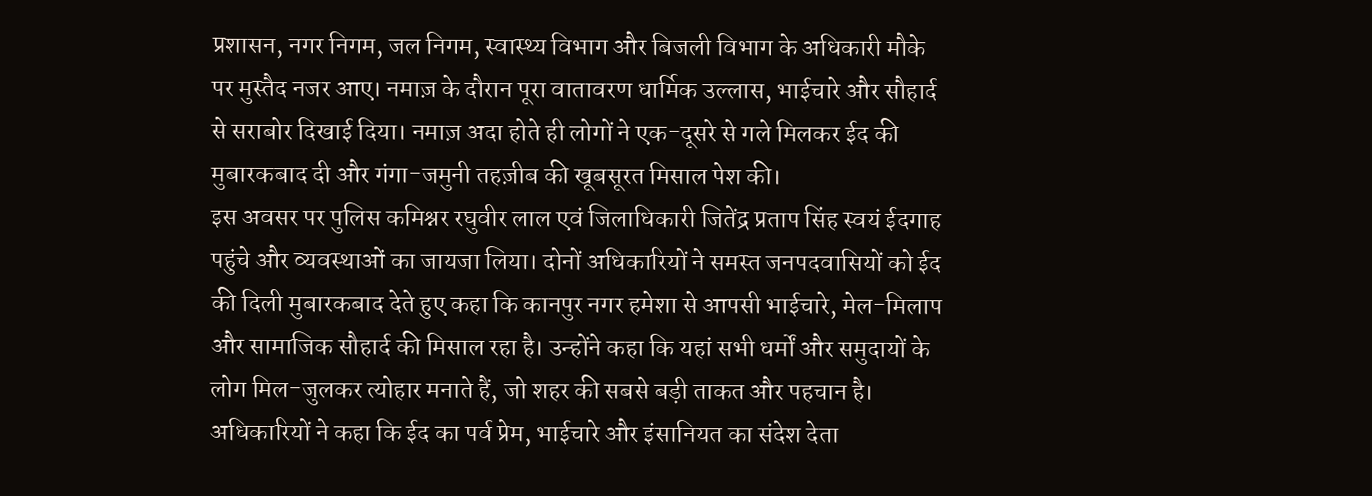प्रशासन, नगर निगम, जल निगम, स्वास्थ्य विभाग और बिजली विभाग के अधिकारी मौके पर मुस्तैद नजर आए। नमाज़ के दौरान पूरा वातावरण धार्मिक उल्लास, भाईचारे और सौहार्द से सराबोर दिखाई दिया। नमाज़ अदा होते ही लोगों ने एक-दूसरे से गले मिलकर ईद की मुबारकबाद दी और गंगा-जमुनी तहज़ीब की खूबसूरत मिसाल पेश की।
इस अवसर पर पुलिस कमिश्नर रघुवीर लाल एवं जिलाधिकारी जितेंद्र प्रताप सिंह स्वयं ईदगाह पहुंचे और व्यवस्थाओं का जायजा लिया। दोनों अधिकारियों ने समस्त जनपदवासियों को ईद की दिली मुबारकबाद देते हुए कहा कि कानपुर नगर हमेशा से आपसी भाईचारे, मेल-मिलाप और सामाजिक सौहार्द की मिसाल रहा है। उन्होंने कहा कि यहां सभी धर्मों और समुदायों के लोग मिल-जुलकर त्योहार मनाते हैं, जो शहर की सबसे बड़ी ताकत और पहचान है। अधिकारियों ने कहा कि ईद का पर्व प्रेम, भाईचारे और इंसानियत का संदेश देता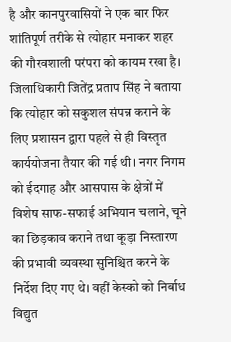है और कानपुरवासियों ने एक बार फिर शांतिपूर्ण तरीके से त्योहार मनाकर शहर की गौरवशाली परंपरा को कायम रखा है।
जिलाधिकारी जितेंद्र प्रताप सिंह ने बताया कि त्योहार को सकुशल संपन्न कराने के लिए प्रशासन द्वारा पहले से ही विस्तृत कार्ययोजना तैयार की गई थी। नगर निगम को ईदगाह और आसपास के क्षेत्रों में विशेष साफ-सफाई अभियान चलाने, चूने का छिड़काव कराने तथा कूड़ा निस्तारण की प्रभावी व्यवस्था सुनिश्चित करने के निर्देश दिए गए थे। वहीं केस्को को निर्बाध विद्युत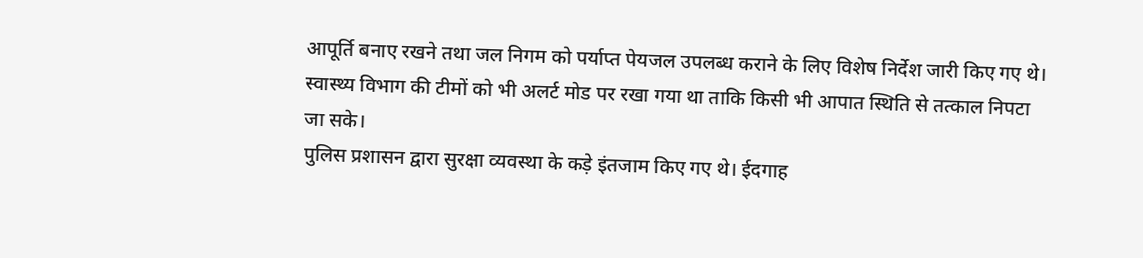आपूर्ति बनाए रखने तथा जल निगम को पर्याप्त पेयजल उपलब्ध कराने के लिए विशेष निर्देश जारी किए गए थे। स्वास्थ्य विभाग की टीमों को भी अलर्ट मोड पर रखा गया था ताकि किसी भी आपात स्थिति से तत्काल निपटा जा सके।
पुलिस प्रशासन द्वारा सुरक्षा व्यवस्था के कड़े इंतजाम किए गए थे। ईदगाह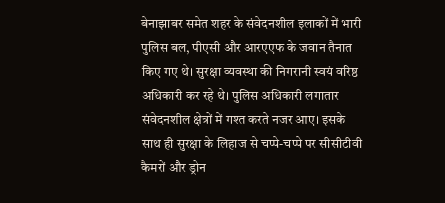बेनाझाबर समेत शहर के संवेदनशील इलाकों में भारी पुलिस बल, पीएसी और आरएएफ के जवान तैनात किए गए थे। सुरक्षा व्यवस्था की निगरानी स्वयं वरिष्ठ अधिकारी कर रहे थे। पुलिस अधिकारी लगातार संवेदनशील क्षेत्रों में गश्त करते नजर आए। इसके साथ ही सुरक्षा के लिहाज से चप्पे-चप्पे पर सीसीटीवी कैमरों और ड्रोन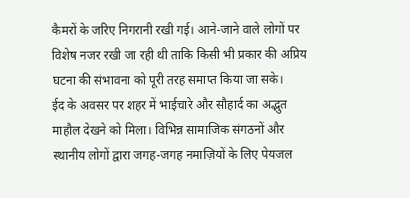कैमरों के जरिए निगरानी रखी गई। आने-जाने वाले लोगों पर विशेष नजर रखी जा रही थी ताकि किसी भी प्रकार की अप्रिय घटना की संभावना को पूरी तरह समाप्त किया जा सके।
ईद के अवसर पर शहर में भाईचारे और सौहार्द का अद्भुत माहौल देखने को मिला। विभिन्न सामाजिक संगठनों और स्थानीय लोगों द्वारा जगह-जगह नमाज़ियों के लिए पेयजल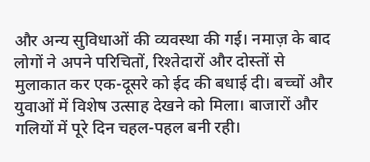और अन्य सुविधाओं की व्यवस्था की गई। नमाज़ के बाद लोगों ने अपने परिचितों, रिश्तेदारों और दोस्तों से मुलाकात कर एक-दूसरे को ईद की बधाई दी। बच्चों और युवाओं में विशेष उत्साह देखने को मिला। बाजारों और गलियों में पूरे दिन चहल-पहल बनी रही।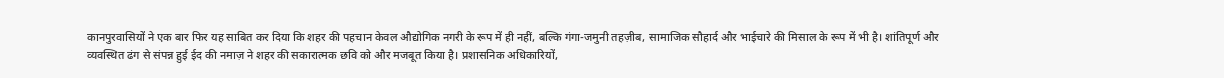कानपुरवासियों ने एक बार फिर यह साबित कर दिया कि शहर की पहचान केवल औद्योगिक नगरी के रूप में ही नहीं, बल्कि गंगा-जमुनी तहज़ीब, सामाजिक सौहार्द और भाईचारे की मिसाल के रूप में भी है। शांतिपूर्ण और व्यवस्थित ढंग से संपन्न हुई ईद की नमाज़ ने शहर की सकारात्मक छवि को और मजबूत किया है। प्रशासनिक अधिकारियों,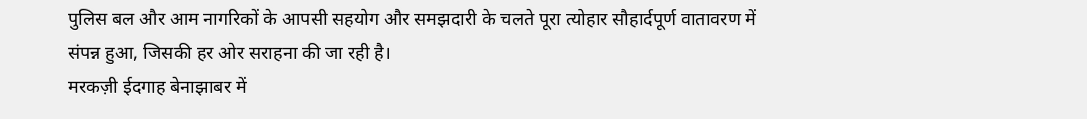पुलिस बल और आम नागरिकों के आपसी सहयोग और समझदारी के चलते पूरा त्योहार सौहार्दपूर्ण वातावरण में संपन्न हुआ, जिसकी हर ओर सराहना की जा रही है।
मरकज़ी ईदगाह बेनाझाबर में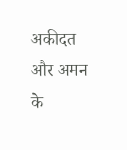अकीदत और अमन के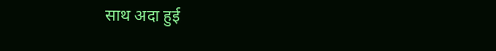साथ अदा हुई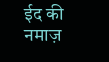ईद की नमाज़